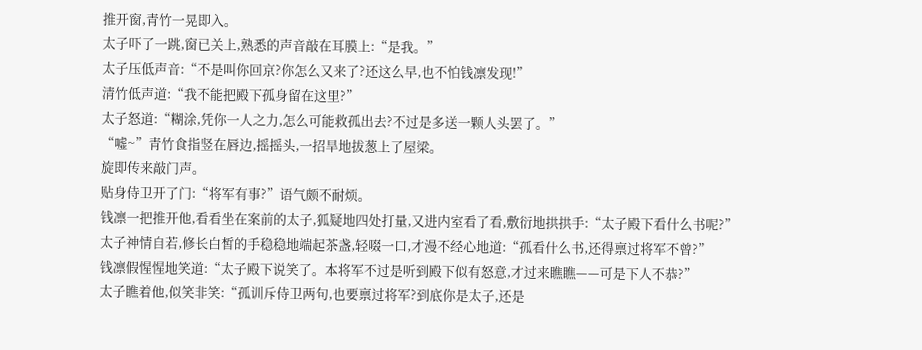推开窗,青竹一晃即入。
太子吓了一跳,窗已关上,熟悉的声音敲在耳膜上:“是我。”
太子压低声音:“不是叫你回京?你怎么又来了?还这么早,也不怕钱凛发现!”
清竹低声道:“我不能把殿下孤身留在这里?”
太子怒道:“糊涂,凭你一人之力,怎么可能救孤出去?不过是多送一颗人头罢了。”
“嘘~”青竹食指竖在唇边,摇摇头,一招旱地拔葱上了屋梁。
旋即传来敲门声。
贴身侍卫开了门:“将军有事?”语气颇不耐烦。
钱凛一把推开他,看看坐在案前的太子,狐疑地四处打量,又进内室看了看,敷衍地拱拱手:“太子殿下看什么书呢?”
太子神情自若,修长白皙的手稳稳地端起茶盏,轻啜一口,才漫不经心地道:“孤看什么书,还得禀过将军不曾?”
钱凛假惺惺地笑道:“太子殿下说笑了。本将军不过是听到殿下似有怒意,才过来瞧瞧——可是下人不恭?”
太子瞧着他,似笑非笑:“孤训斥侍卫两句,也要禀过将军?到底你是太子,还是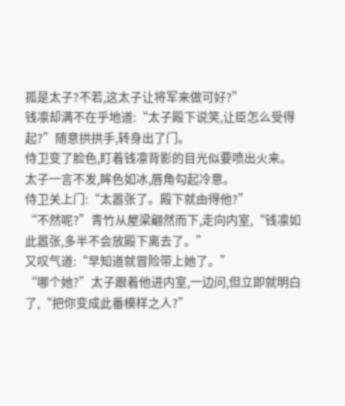孤是太子?不若,这太子让将军来做可好?”
钱凛却满不在乎地道:“太子殿下说笑,让臣怎么受得起?”随意拱拱手,转身出了门。
侍卫变了脸色,盯着钱凛背影的目光似要喷出火来。
太子一言不发,眸色如冰,唇角勾起冷意。
侍卫关上门:“太嚣张了。殿下就由得他?”
“不然呢?”青竹从屋梁翩然而下,走向内室,“钱凛如此嚣张,多半不会放殿下离去了。”
又叹气道:“早知道就冒险带上她了。”
“哪个她?”太子跟着他进内室,一边问,但立即就明白了,“把你变成此番模样之人?”